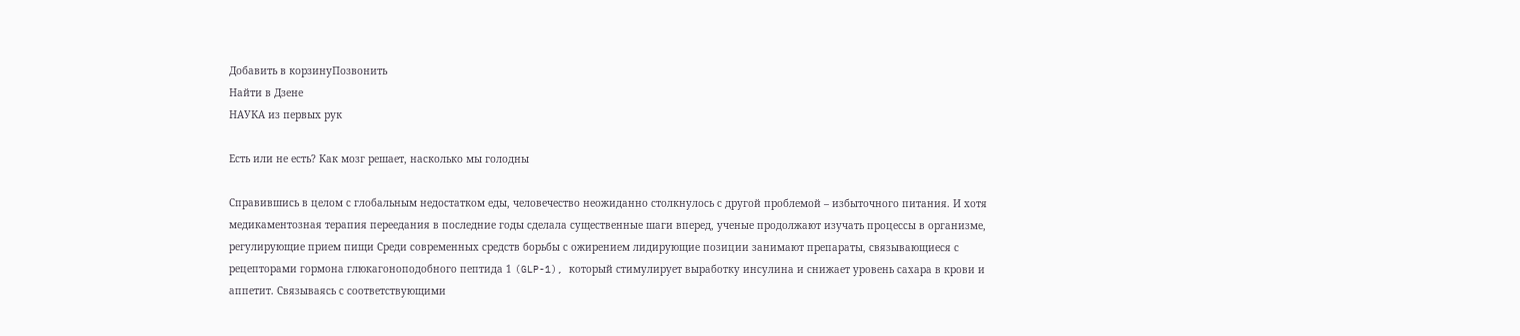Добавить в корзинуПозвонить
Найти в Дзене
НАУКА из первых рук

Есть или не есть? Как мозг решает, насколько мы голодны

Справившись в целом с глобальным недостатком еды, человечество неожиданно столкнулось с другой проблемой – избыточного питания. И хотя медикаментозная терапия переедания в последние годы сделала существенные шаги вперед, ученые продолжают изучать процессы в организме, регулирующие прием пищи Среди современных средств борьбы с ожирением лидирующие позиции занимают препараты, связывающиеся с рецепторами гормона глюкагоноподобного пептида 1 (GLP-1), который стимулирует выработку инсулина и снижает уровень сахара в крови и аппетит. Связываясь с соответствующими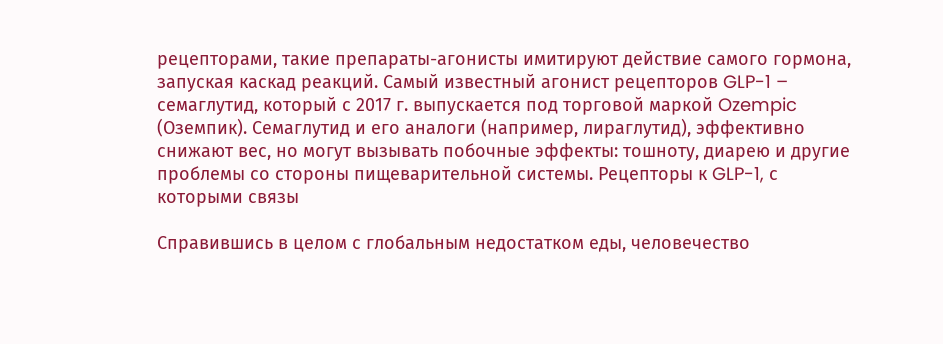рецепторами, такие препараты-агонисты имитируют действие самого гормона, запуская каскад реакций. Самый известный агонист рецепторов GLP-1 – семаглутид, который с 2017 г. выпускается под торговой маркой Ozempic (Оземпик). Семаглутид и его аналоги (например, лираглутид), эффективно снижают вес, но могут вызывать побочные эффекты: тошноту, диарею и другие проблемы со стороны пищеварительной системы. Рецепторы к GLP-1, с которыми связы

Справившись в целом с глобальным недостатком еды, человечество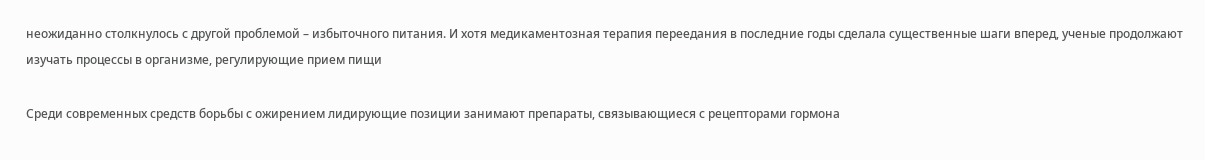неожиданно столкнулось с другой проблемой – избыточного питания. И хотя медикаментозная терапия переедания в последние годы сделала существенные шаги вперед, ученые продолжают изучать процессы в организме, регулирующие прием пищи

Среди современных средств борьбы с ожирением лидирующие позиции занимают препараты, связывающиеся с рецепторами гормона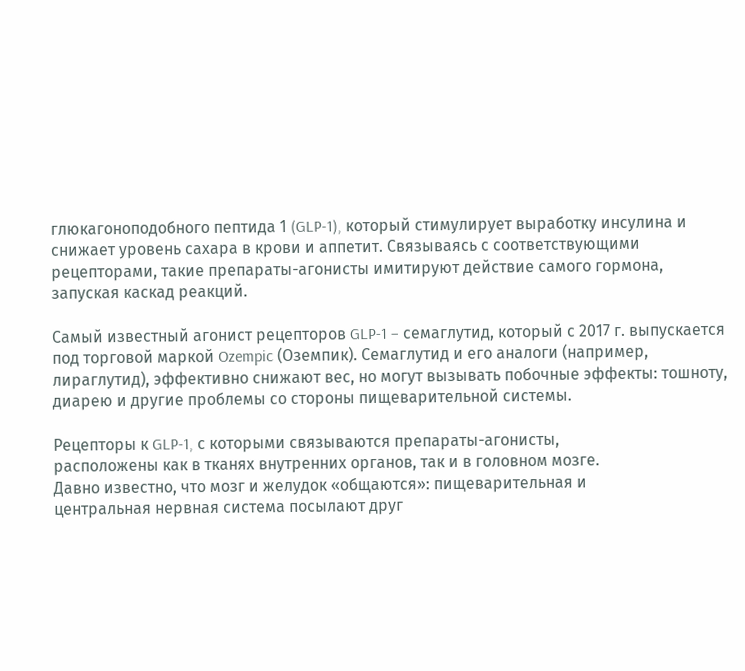глюкагоноподобного пептида 1 (GLP-1), который стимулирует выработку инсулина и снижает уровень сахара в крови и аппетит. Связываясь с соответствующими рецепторами, такие препараты-агонисты имитируют действие самого гормона, запуская каскад реакций.

Самый известный агонист рецепторов GLP-1 – семаглутид, который с 2017 г. выпускается под торговой маркой Ozempic (Оземпик). Семаглутид и его аналоги (например, лираглутид), эффективно снижают вес, но могут вызывать побочные эффекты: тошноту, диарею и другие проблемы со стороны пищеварительной системы.

Рецепторы к GLP-1, с которыми связываются препараты-агонисты,
расположены как в тканях внутренних органов, так и в головном мозге.
Давно известно, что мозг и желудок «общаются»: пищеварительная и
центральная нервная система посылают друг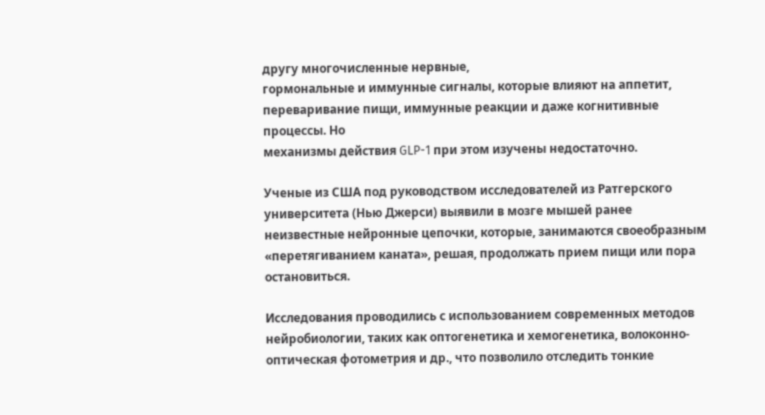другу многочисленные нервные,
гормональные и иммунные сигналы, которые влияют на аппетит,
переваривание пищи, иммунные реакции и даже когнитивные процессы. Но
механизмы действия GLP-1 при этом изучены недостаточно.

Ученые из США под руководством исследователей из Ратгерского университета (Нью Джерси) выявили в мозге мышей ранее неизвестные нейронные цепочки, которые, занимаются своеобразным «перетягиванием каната», решая, продолжать прием пищи или пора остановиться.

Исследования проводились с использованием современных методов нейробиологии, таких как оптогенетика и хемогенетика, волоконно-оптическая фотометрия и др., что позволило отследить тонкие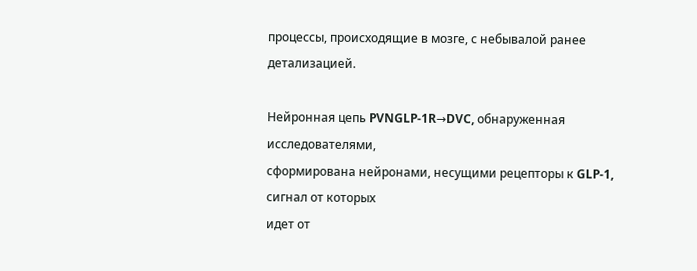процессы, происходящие в мозге, с небывалой ранее детализацией.

Нейронная цепь PVNGLP-1R→DVC, обнаруженная исследователями,
сформирована нейронами, несущими рецепторы к GLP-1, сигнал от которых
идет от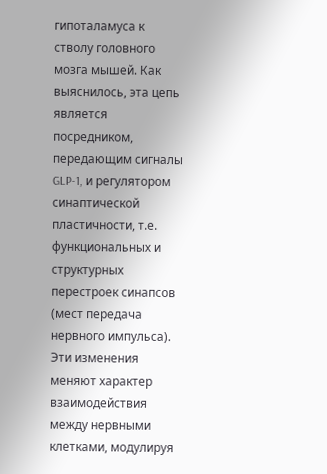гипоталамуса к стволу головного мозга мышей. Как выяснилось, эта цепь является посредником, передающим сигналы GLP-1, и регулятором синаптической пластичности, т.е. функциональных и структурных перестроек синапсов (мест передача нервного импульса). Эти изменения меняют характер
взаимодействия между нервными клетками, модулируя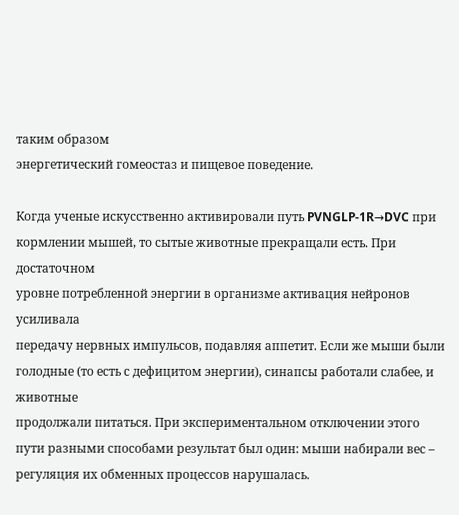таким образом
энергетический гомеостаз и пищевое поведение.

Когда ученые искусственно активировали путь PVNGLP-1R→DVC при
кормлении мышей, то сытые животные прекращали есть. При достаточном
уровне потребленной энергии в организме активация нейронов усиливала
передачу нервных импульсов, подавляя аппетит. Если же мыши были голодные (то есть с дефицитом энергии), синапсы работали слабее, и животные
продолжали питаться. При экспериментальном отключении этого пути разными способами результат был один: мыши набирали вес – регуляция их обменных процессов нарушалась.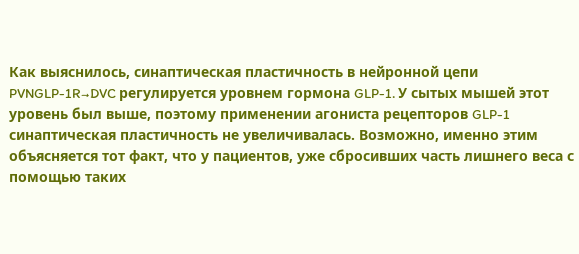Как выяснилось, синаптическая пластичность в нейронной цепи
PVNGLP-1R→DVC регулируется уровнем гормона GLP-1. У сытых мышей этот
уровень был выше, поэтому применении агониста рецепторов GLP-1
синаптическая пластичность не увеличивалась. Возможно, именно этим
объясняется тот факт, что у пациентов, уже сбросивших часть лишнего веса с помощью таких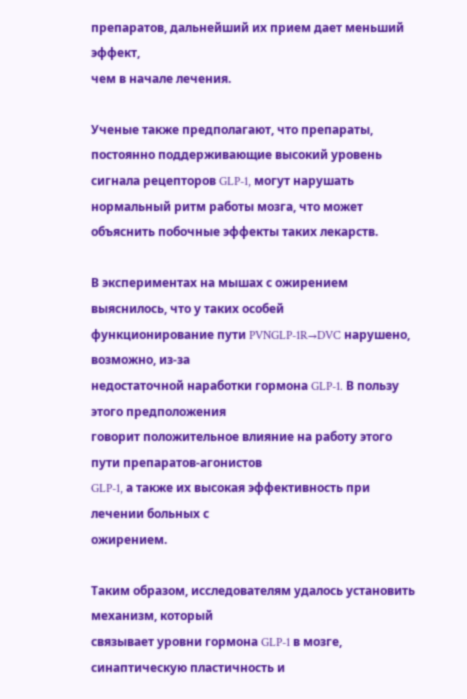препаратов, дальнейший их прием дает меньший эффект,
чем в начале лечения.

Ученые также предполагают, что препараты, постоянно поддерживающие высокий уровень сигнала рецепторов GLP-1, могут нарушать нормальный ритм работы мозга, что может объяснить побочные эффекты таких лекарств.

В экспериментах на мышах с ожирением выяснилось, что у таких особей
функционирование пути PVNGLP-1R→DVC нарушено, возможно, из-за
недостаточной наработки гормона GLP-1. В пользу этого предположения
говорит положительное влияние на работу этого пути препаратов-агонистов
GLP-1, а также их высокая эффективность при лечении больных с
ожирением.

Таким образом, исследователям удалось установить механизм, который
связывает уровни гормона GLP-1 в мозге, синаптическую пластичность и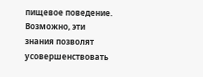пищевое поведение. Возможно, эти знания позволят усовершенствовать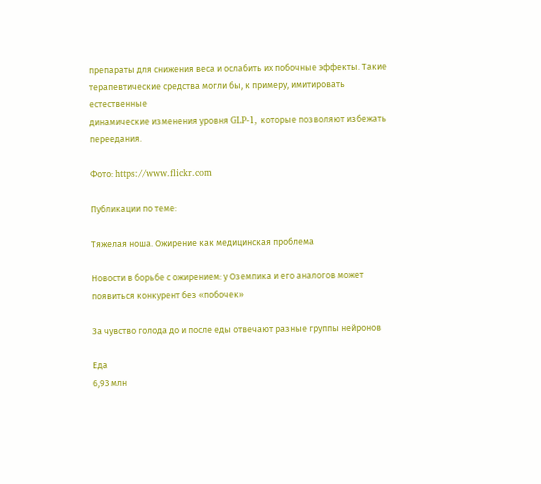препараты для снижения веса и ослабить их побочные эффекты. Такие
терапевтические средства могли бы, к примеру, имитировать естественные
динамические изменения уровня GLP-1, которые позволяют избежать
переедания.

Фото: https://www.flickr.com

Публикации по теме:

Тяжелая ноша. Ожирение как медицинская проблема

Новости в борьбе с ожирением: у Оземпика и его аналогов может появиться конкурент без «побочек»

За чувство голода до и после еды отвечают разные группы нейронов

Еда
6,93 млн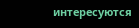интересуются